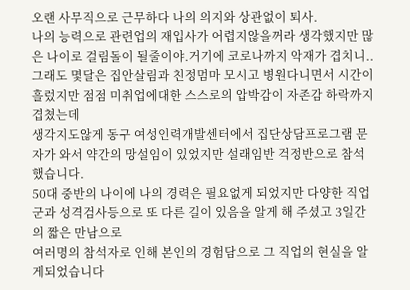오랜 사무직으로 근무하다 나의 의지와 상관없이 퇴사.
나의 능력으로 관련업의 재입사가 어렵지않을꺼라 생각했지만 많은 나이로 걸림돌이 될줄이야.거기에 코로나까지 악재가 겹치니..
그래도 몇달은 집안살림과 친정멈마 모시고 병원다니면서 시간이 흘렀지만 점점 미취업에대한 스스로의 압박감이 자존감 하락까지 겹쳤는데
생각지도않게 동구 여성인력개발센터에서 집단상담프로그램 문자가 와서 약간의 망설임이 있었지만 설래임반 걱정반으로 참석했습니다.
50대 중반의 나이에 나의 경력은 필요없게 되었지만 다양한 직업군과 성격검사등으로 또 다른 길이 있음을 알게 해 주셨고 3일간의 짧은 만남으로
여러명의 참석자로 인해 본인의 경험담으로 그 직업의 현실을 알게되었습니다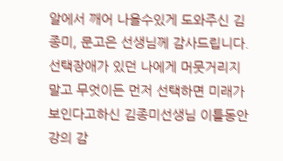알에서 깨어 나올수있게 도와주신 김종미, 문고은 선생님께 감사드립니다.
선택장애가 있던 나에게 머뭇거리지말고 무엇이든 먼저 선택하면 미래가 보인다고하신 김종미선생님 이틀동안 강의 감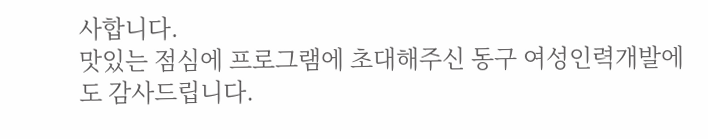사합니다.
맛있는 점심에 프로그램에 초대해주신 동구 여성인력개발에도 감사드립니다.